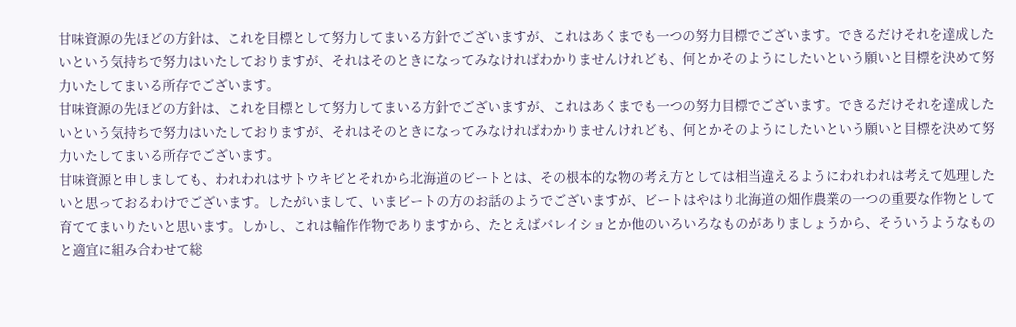甘味資源の先ほどの方針は、これを目標として努力してまいる方針でございますが、これはあくまでも一つの努力目標でございます。できるだけそれを達成したいという気持ちで努力はいたしておりますが、それはそのときになってみなければわかりませんけれども、何とかそのようにしたいという願いと目標を決めて努力いたしてまいる所存でございます。
甘味資源の先ほどの方針は、これを目標として努力してまいる方針でございますが、これはあくまでも一つの努力目標でございます。できるだけそれを達成したいという気持ちで努力はいたしておりますが、それはそのときになってみなければわかりませんけれども、何とかそのようにしたいという願いと目標を決めて努力いたしてまいる所存でございます。
甘味資源と申しましても、われわれはサトウキビとそれから北海道のビートとは、その根本的な物の考え方としては相当違えるようにわれわれは考えて処理したいと思っておるわけでございます。したがいまして、いまビートの方のお話のようでございますが、ビートはやはり北海道の畑作農業の一つの重要な作物として育ててまいりたいと思います。しかし、これは輪作作物でありますから、たとえばバレイショとか他のいろいろなものがありましょうから、そういうようなものと適宜に組み合わせて総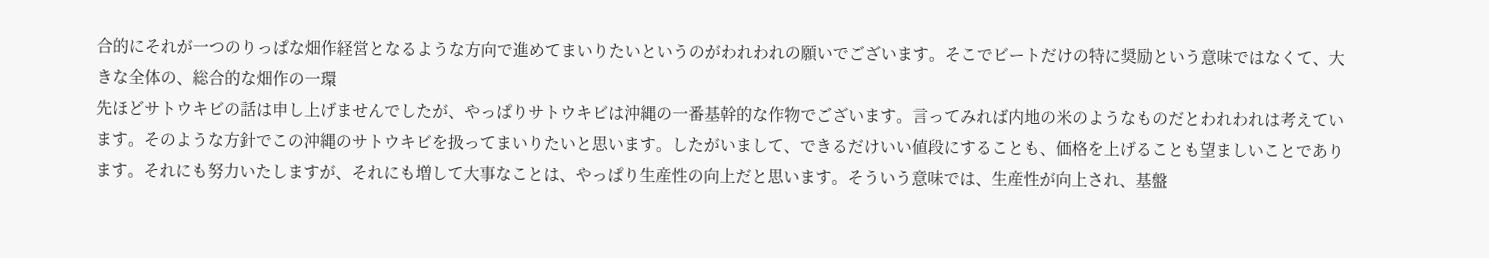合的にそれが一つのりっぱな畑作経営となるような方向で進めてまいりたいというのがわれわれの願いでございます。そこでビートだけの特に奨励という意味ではなくて、大きな全体の、総合的な畑作の一環
先ほどサトウキビの話は申し上げませんでしたが、やっぱりサトウキビは沖縄の一番基幹的な作物でございます。言ってみれば内地の米のようなものだとわれわれは考えています。そのような方針でこの沖縄のサトウキビを扱ってまいりたいと思います。したがいまして、できるだけいい値段にすることも、価格を上げることも望ましいことであります。それにも努力いたしますが、それにも増して大事なことは、やっぱり生産性の向上だと思います。そういう意味では、生産性が向上され、基盤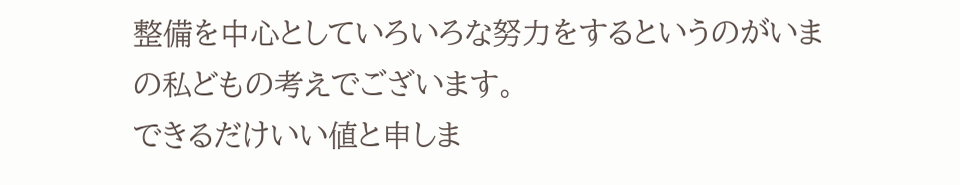整備を中心としていろいろな努力をするというのがいまの私どもの考えでございます。
できるだけいい値と申しま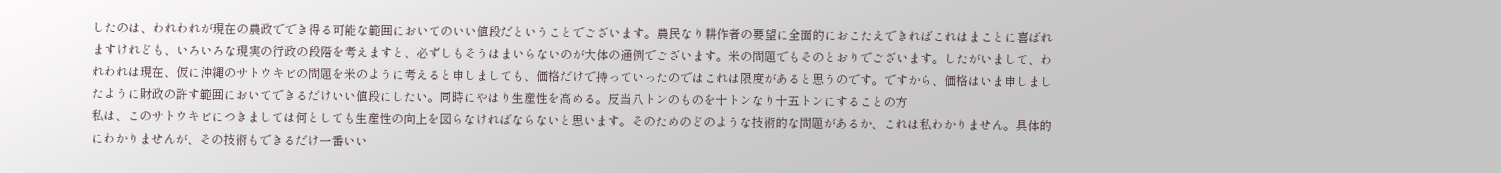したのは、われわれが現在の農政ででき得る可能な範囲においてのいい値段だということでございます。農民なり耕作者の要望に全面的におこたえできればこれはまことに喜ばれますけれども、いろいろな現実の行政の段階を考えますと、必ずしもそうはまいらないのが大体の通例でございます。米の問題でもそのとおりでございます。したがいまして、われわれは現在、仮に沖縄のサトウキビの問題を米のように考えると申しましても、価格だけで持っていったのではこれは限度があると思うのです。ですから、価格はいま申しましたように財政の許す範囲においてできるだけいい値段にしたい。同時にやはり生産性を高める。反当八トンのものを十トンなり十五トンにすることの方
私は、このサトウキビにつきましては何としても生産性の向上を図らなければならないと思います。そのためのどのような技術的な問題があるか、これは私わかりません。具体的にわかりませんが、その技術もできるだけ一番いい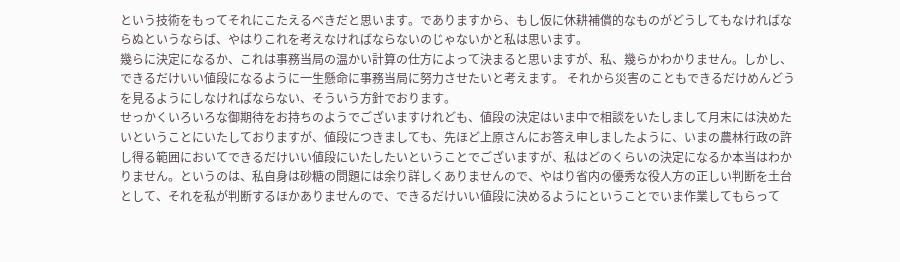という技術をもってそれにこたえるべきだと思います。でありますから、もし仮に休耕補償的なものがどうしてもなければならぬというならば、やはりこれを考えなければならないのじゃないかと私は思います。
幾らに決定になるか、これは事務当局の温かい計算の仕方によって決まると思いますが、私、幾らかわかりません。しかし、できるだけいい値段になるように一生懸命に事務当局に努力させたいと考えます。 それから災害のこともできるだけめんどうを見るようにしなければならない、そういう方針でおります。
せっかくいろいろな御期待をお持ちのようでございますけれども、値段の決定はいま中で相談をいたしまして月末には決めたいということにいたしておりますが、値段につきましても、先ほど上原さんにお答え申しましたように、いまの農林行政の許し得る範囲においてできるだけいい値段にいたしたいということでございますが、私はどのくらいの決定になるか本当はわかりません。というのは、私自身は砂糖の問題には余り詳しくありませんので、やはり省内の優秀な役人方の正しい判断を土台として、それを私が判断するほかありませんので、できるだけいい値段に決めるようにということでいま作業してもらって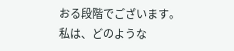おる段階でございます。
私は、どのような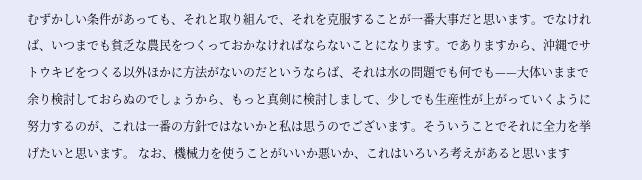むずかしい条件があっても、それと取り組んで、それを克服することが一番大事だと思います。でなければ、いつまでも貧乏な農民をつくっておかなければならないことになります。でありますから、沖縄でサトウキビをつくる以外ほかに方法がないのだというならば、それは水の問題でも何でも——大体いままで余り検討しておらぬのでしょうから、もっと真剣に検討しまして、少しでも生産性が上がっていくように努力するのが、これは一番の方針ではないかと私は思うのでございます。そういうことでそれに全力を挙げたいと思います。 なお、機械力を使うことがいいか悪いか、これはいろいろ考えがあると思います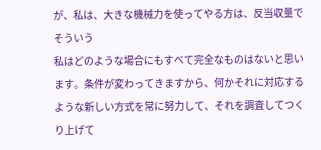が、私は、大きな機械力を使ってやる方は、反当収量でそういう
私はどのような場合にもすべて完全なものはないと思います。条件が変わってきますから、何かそれに対応するような新しい方式を常に努力して、それを調査してつくり上げて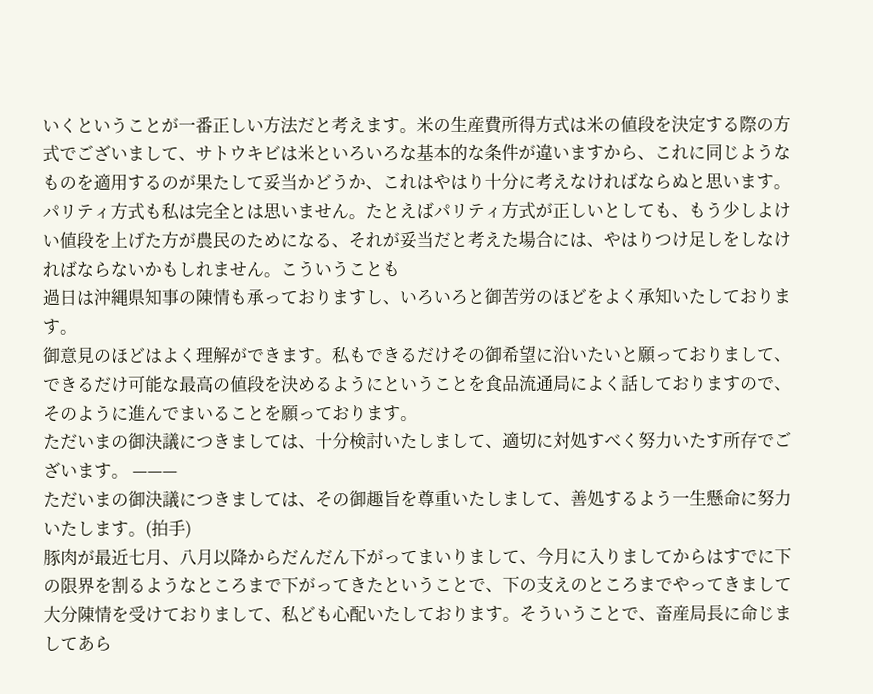いくということが一番正しい方法だと考えます。米の生産費所得方式は米の値段を決定する際の方式でございまして、サトウキビは米といろいろな基本的な条件が違いますから、これに同じようなものを適用するのが果たして妥当かどうか、これはやはり十分に考えなければならぬと思います。パリティ方式も私は完全とは思いません。たとえばパリティ方式が正しいとしても、もう少しよけい値段を上げた方が農民のためになる、それが妥当だと考えた場合には、やはりつけ足しをしなければならないかもしれません。こういうことも
過日は沖縄県知事の陳情も承っておりますし、いろいろと御苦労のほどをよく承知いたしております。
御意見のほどはよく理解ができます。私もできるだけその御希望に沿いたいと願っておりまして、できるだけ可能な最高の値段を決めるようにということを食品流通局によく話しておりますので、そのように進んでまいることを願っております。
ただいまの御決議につきましては、十分検討いたしまして、適切に対処すべく努力いたす所存でございます。 ———
ただいまの御決議につきましては、その御趣旨を尊重いたしまして、善処するよう一生懸命に努力いたします。(拍手)
豚肉が最近七月、八月以降からだんだん下がってまいりまして、今月に入りましてからはすでに下の限界を割るようなところまで下がってきたということで、下の支えのところまでやってきまして大分陳情を受けておりまして、私ども心配いたしております。そういうことで、畜産局長に命じましてあら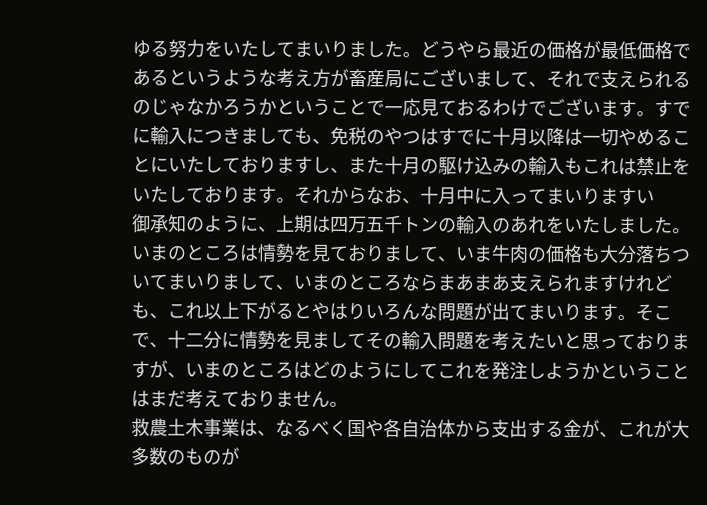ゆる努力をいたしてまいりました。どうやら最近の価格が最低価格であるというような考え方が畜産局にございまして、それで支えられるのじゃなかろうかということで一応見ておるわけでございます。すでに輸入につきましても、免税のやつはすでに十月以降は一切やめることにいたしておりますし、また十月の駆け込みの輸入もこれは禁止をいたしております。それからなお、十月中に入ってまいりますい
御承知のように、上期は四万五千トンの輸入のあれをいたしました。いまのところは情勢を見ておりまして、いま牛肉の価格も大分落ちついてまいりまして、いまのところならまあまあ支えられますけれども、これ以上下がるとやはりいろんな問題が出てまいります。そこで、十二分に情勢を見ましてその輸入問題を考えたいと思っておりますが、いまのところはどのようにしてこれを発注しようかということはまだ考えておりません。
救農土木事業は、なるべく国や各自治体から支出する金が、これが大多数のものが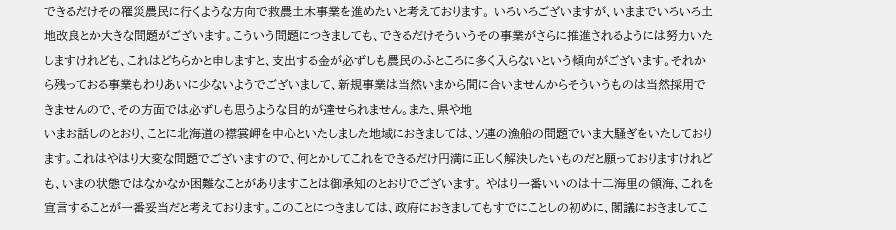できるだけその罹災農民に行くような方向で救農土木事業を進めたいと考えております。 いろいろございますが、いままでいろいろ土地改良とか大きな問題がございます。こういう問題につきましても、できるだけそういうその事業がさらに推進されるようには努力いたしますけれども、これはどちらかと申しますと、支出する金が必ずしも農民のふところに多く入らないという傾向がございます。それから残っておる事業もわりあいに少ないようでございまして、新規事業は当然いまから間に合いませんからそういうものは当然採用できませんので、その方面では必ずしも思うような目的が達せられません。また、県や地
いまお話しのとおり、ことに北海道の襟裳岬を中心といたしました地域におきましては、ソ連の漁船の問題でいま大騒ぎをいたしております。これはやはり大変な問題でございますので、何とかしてこれをできるだけ円満に正しく解決したいものだと願っておりますけれども、いまの状態ではなかなか困難なことがありますことは御承知のとおりでございます。 やはり一番いいのは十二海里の領海、これを宣言することが一番妥当だと考えております。このことにつきましては、政府におきましてもすでにことしの初めに、閣議におきましてこ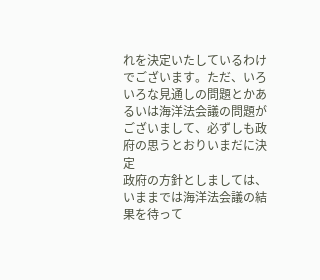れを決定いたしているわけでございます。ただ、いろいろな見通しの問題とかあるいは海洋法会議の問題がございまして、必ずしも政府の思うとおりいまだに決定
政府の方針としましては、いままでは海洋法会議の結果を待って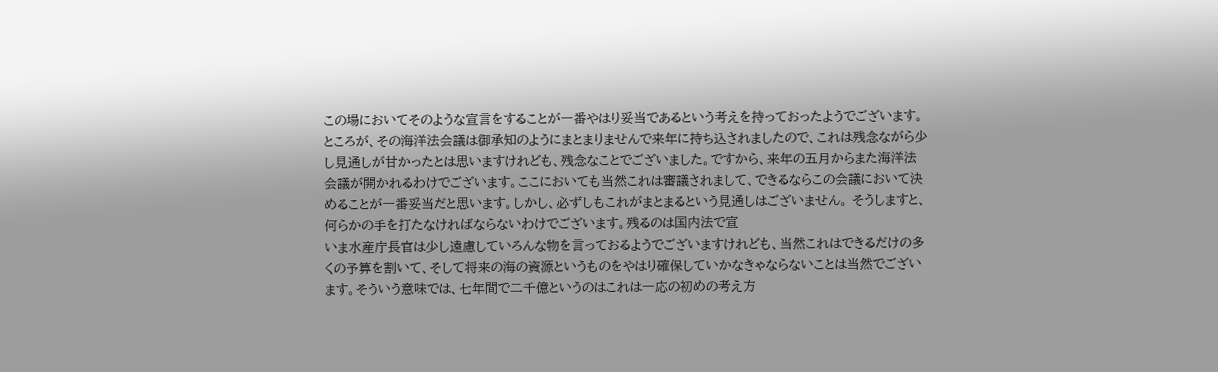この場においてそのような宣言をすることが一番やはり妥当であるという考えを持っておったようでございます。ところが、その海洋法会議は御承知のようにまとまりませんで来年に持ち込されましたので、これは残念ながら少し見通しが甘かったとは思いますけれども、残念なことでございました。ですから、来年の五月からまた海洋法会議が開かれるわけでございます。ここにおいても当然これは審議されまして、できるならこの会議において決めることが一番妥当だと思います。しかし、必ずしもこれがまとまるという見通しはございません。 そうしますと、何らかの手を打たなければならないわけでございます。残るのは国内法で宣
いま水産庁長官は少し遠慮していろんな物を言っておるようでございますけれども、当然これはできるだけの多くの予算を割いて、そして将来の海の資源というものをやはり確保していかなきゃならないことは当然でございます。そういう意味では、七年間で二千億というのはこれは一応の初めの考え方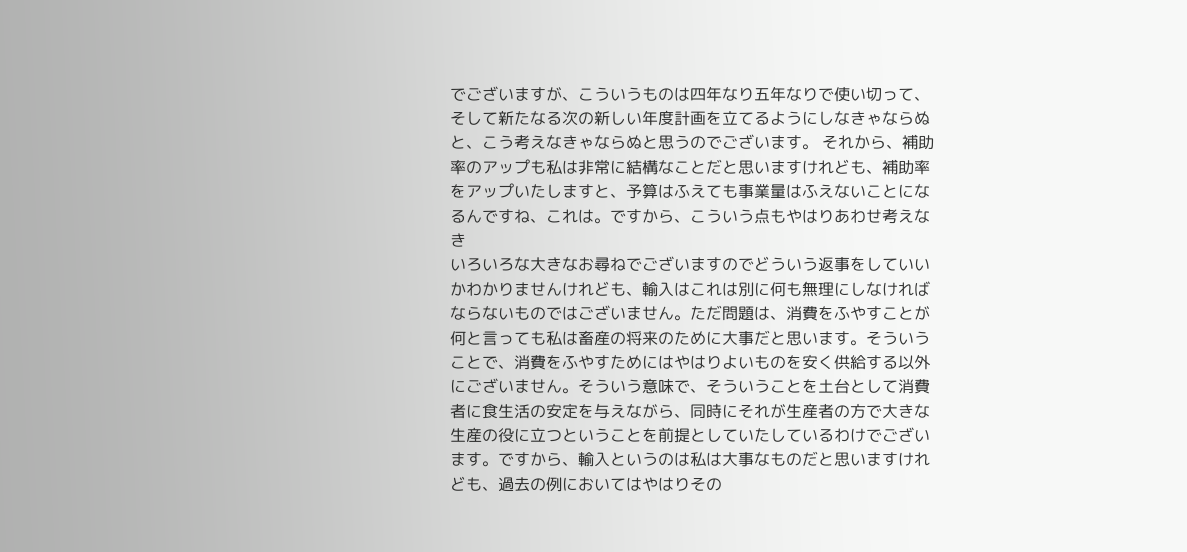でございますが、こういうものは四年なり五年なりで使い切って、そして新たなる次の新しい年度計画を立てるようにしなきゃならぬと、こう考えなきゃならぬと思うのでございます。 それから、補助率のアップも私は非常に結構なことだと思いますけれども、補助率をアップいたしますと、予算はふえても事業量はふえないことになるんですね、これは。ですから、こういう点もやはりあわせ考えなき
いろいろな大きなお尋ねでございますのでどういう返事をしていいかわかりませんけれども、輸入はこれは別に何も無理にしなければならないものではございません。ただ問題は、消費をふやすことが何と言っても私は畜産の将来のために大事だと思います。そういうことで、消費をふやすためにはやはりよいものを安く供給する以外にございません。そういう意味で、そういうことを土台として消費者に食生活の安定を与えながら、同時にそれが生産者の方で大きな生産の役に立つということを前提としていたしているわけでございます。ですから、輸入というのは私は大事なものだと思いますけれども、過去の例においてはやはりその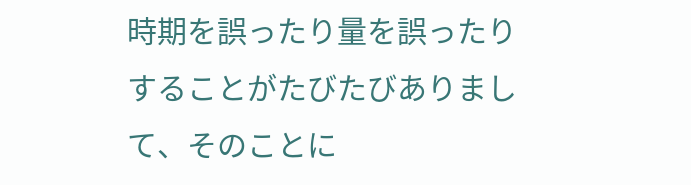時期を誤ったり量を誤ったりすることがたびたびありまして、そのことに